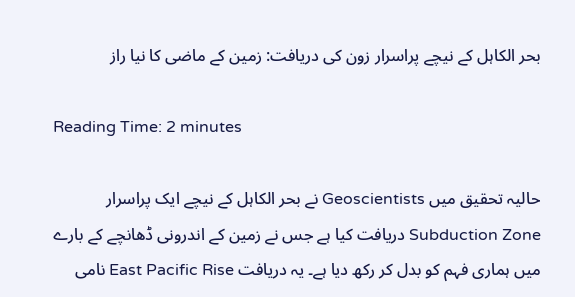بحر الکاہل کے نیچے پراسرار زون کی دریافت: زمین کے ماضی کا نیا راز

Reading Time: 2 minutes

حالیہ تحقیق میں Geoscientists نے بحر الکاہل کے نیچے ایک پراسرار Subduction Zone دریافت کیا ہے جس نے زمین کے اندرونی ڈھانچے کے بارے میں ہماری فہم کو بدل کر رکھ دیا ہے۔ یہ دریافت East Pacific Rise نامی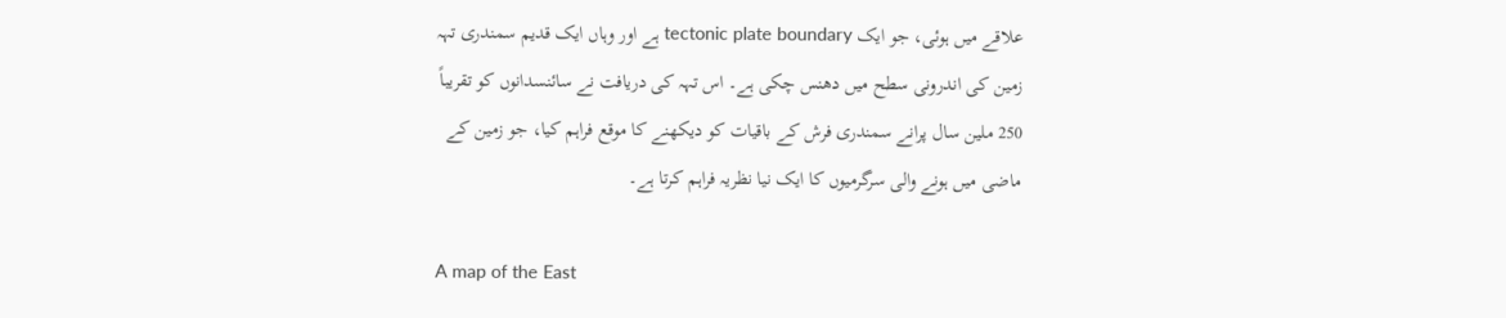علاقے میں ہوئی، جو ایک tectonic plate boundary ہے اور وہاں ایک قدیم سمندری تہہ زمین کی اندرونی سطح میں دھنس چکی ہے۔ اس تہہ کی دریافت نے سائنسدانوں کو تقریباً 250 ملین سال پرانے سمندری فرش کے باقیات کو دیکھنے کا موقع فراہم کیا، جو زمین کے ماضی میں ہونے والی سرگرمیوں کا ایک نیا نظریہ فراہم کرتا ہے۔

A map of the East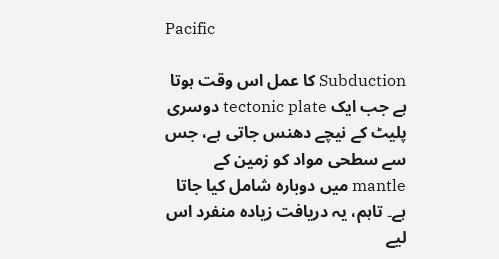Pacific

Subduction کا عمل اس وقت ہوتا ہے جب ایک tectonic plate دوسری پلیٹ کے نیچے دھنس جاتی ہے، جس سے سطحی مواد کو زمین کے mantle میں دوبارہ شامل کیا جاتا ہے۔ تاہم، یہ دریافت زیادہ منفرد اس لیے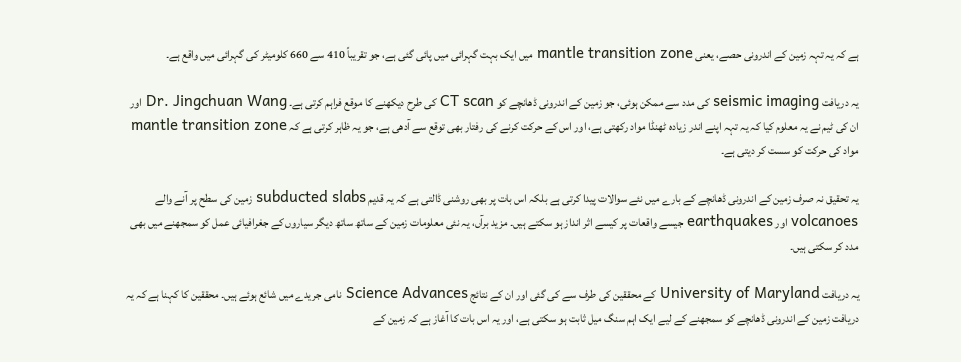ہے کہ یہ تہہ زمین کے اندرونی حصے، یعنی mantle transition zone میں ایک بہت گہرائی میں پائی گئی ہے، جو تقریباً 410 سے 660 کلومیٹر کی گہرائی میں واقع ہے۔

یہ دریافت seismic imaging کی مدد سے ممکن ہوئی، جو زمین کے اندرونی ڈھانچے کو CT scan کی طرح دیکھنے کا موقع فراہم کرتی ہے۔ Dr. Jingchuan Wang اور ان کی ٹیم نے یہ معلوم کیا کہ یہ تہہ اپنے اندر زیادہ ٹھنڈا مواد رکھتی ہے، اور اس کے حرکت کرنے کی رفتار بھی توقع سے آدھی ہے، جو یہ ظاہر کرتی ہے کہ mantle transition zone مواد کی حرکت کو سست کر دیتی ہے۔

یہ تحقیق نہ صرف زمین کے اندرونی ڈھانچے کے بارے میں نئے سوالات پیدا کرتی ہے بلکہ اس بات پر بھی روشنی ڈالتی ہے کہ یہ قدیم subducted slabs زمین کی سطح پر آنے والے volcanoes اور earthquakes جیسے واقعات پر کیسے اثر انداز ہو سکتے ہیں۔ مزید برآں، یہ نئی معلومات زمین کے ساتھ ساتھ دیگر سیاروں کے جغرافیائی عمل کو سمجھنے میں بھی مدد کر سکتی ہیں۔

یہ دریافت University of Maryland کے محققین کی طرف سے کی گئی اور ان کے نتائج Science Advances نامی جریدے میں شائع ہوئے ہیں۔ محققین کا کہنا ہے کہ یہ دریافت زمین کے اندرونی ڈھانچے کو سمجھنے کے لیے ایک اہم سنگ میل ثابت ہو سکتی ہے، اور یہ اس بات کا آغاز ہے کہ زمین کے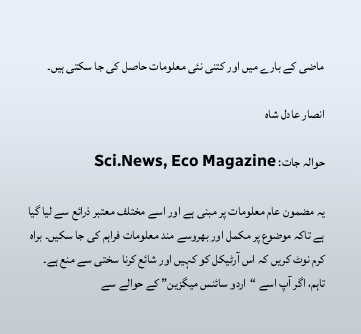ماضی کے بارے میں اور کتنی نئی معلومات حاصل کی جا سکتی ہیں۔

انصار عادل شاہ

حوالہ جات: Sci.News, Eco Magazine

یہ مضمون عام معلومات پر مبنی ہے اور اسے مختلف معتبر ذرائع سے لیا گیا ہے تاکہ موضوع پر مکمل اور بھروسے مند معلومات فراہم کی جا سکیں۔ براہ کرم نوٹ کریں کہ اس آرٹیکل کو کہیں اور شائع کرنا سختی سے منع ہے۔ تاہم، اگر آپ اسے “اردو سائنس میگزین” کے حوالے سے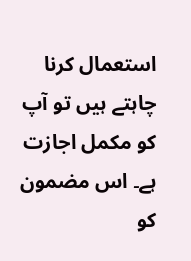استعمال کرنا چاہتے ہیں تو آپ کو مکمل اجازت ہے۔ اس مضمون کو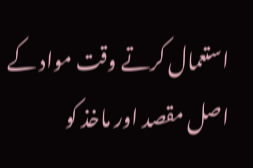استعمال کرتے وقت مواد کے اصل مقصد اور ماخذ کو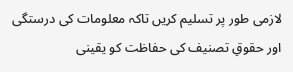لازمی طور پر تسلیم کریں تاکہ معلومات کی درستگی اور حقوقِ تصنیف کی حفاظت کو یقینی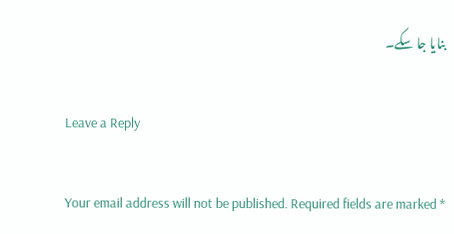بنایا جا سکے۔

Leave a Reply

Your email address will not be published. Required fields are marked *